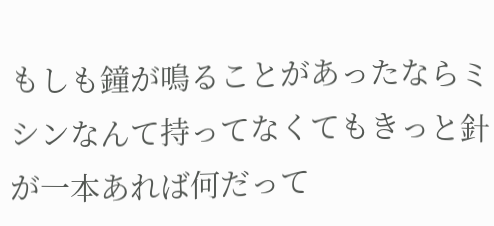もしも鐘が鳴ることがあったならミシンなんて持ってなくてもきっと針が一本あれば何だって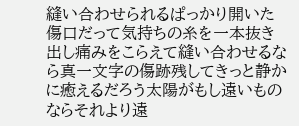縫い合わせられるぱっかり開いた傷口だって気持ちの糸を一本抜き出し痛みをこらえて縫い合わせるなら真一文字の傷跡残してきっと静かに癒えるだろう太陽がもし遠いものならそれより遠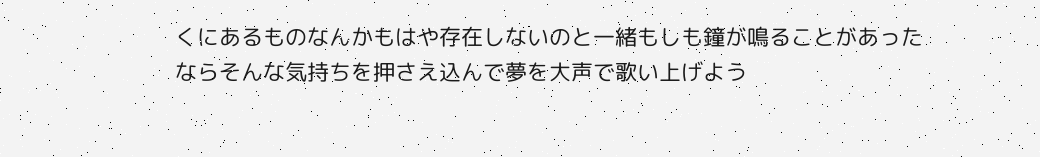くにあるものなんかもはや存在しないのと一緒もしも鐘が鳴ることがあったならそんな気持ちを押さえ込んで夢を大声で歌い上げよう